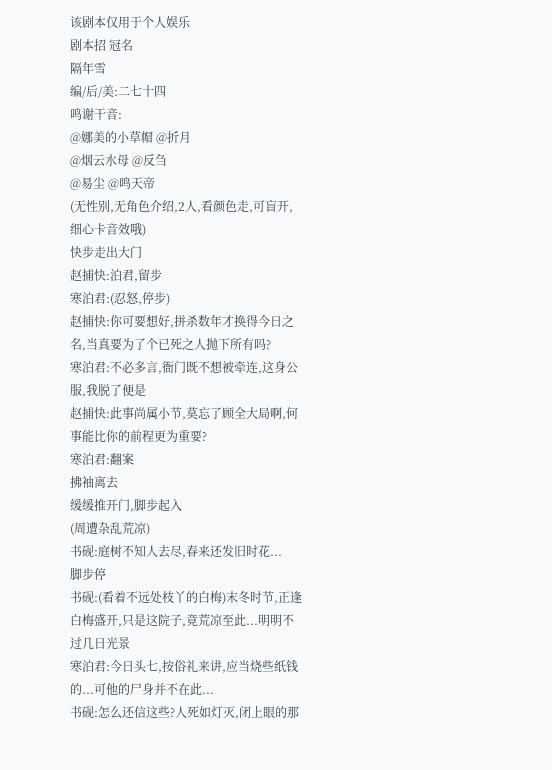该剧本仅用于个人娱乐
剧本招 冠名
隔年雪
编/后/美:二七十四
鸣谢干音:
@娜美的小草帽 @折月
@烟云水母 @反刍
@易尘 @鸣天帝
(无性别,无角色介绍,2人,看颜色走,可盲开,细心卡音效哦)
快步走出大门
赵捕快:泊君,留步
寒泊君:(忍怒,停步)
赵捕快:你可要想好,拼杀数年才换得今日之名,当真要为了个已死之人抛下所有吗?
寒泊君:不必多言,衙门既不想被牵连,这身公服,我脱了便是
赵捕快:此事尚属小节,莫忘了顾全大局啊,何事能比你的前程更为重要?
寒泊君:翻案
拂袖离去
缓缓推开门,脚步起入
(周遭杂乱荒凉)
书砚:庭树不知人去尽,春来还发旧时花...
脚步停
书砚:(看着不远处枝丫的白梅)末冬时节,正逢白梅盛开,只是这院子,竟荒凉至此...明明不过几日光景
寒泊君:今日头七,按俗礼来讲,应当烧些纸钱的...可他的尸身并不在此...
书砚:怎么还信这些?人死如灯灭,闭上眼的那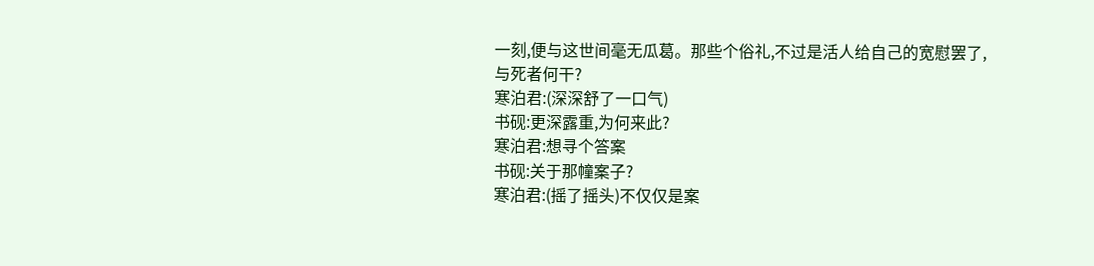一刻,便与这世间毫无瓜葛。那些个俗礼,不过是活人给自己的宽慰罢了,与死者何干?
寒泊君:(深深舒了一口气)
书砚:更深露重,为何来此?
寒泊君:想寻个答案
书砚:关于那幢案子?
寒泊君:(摇了摇头)不仅仅是案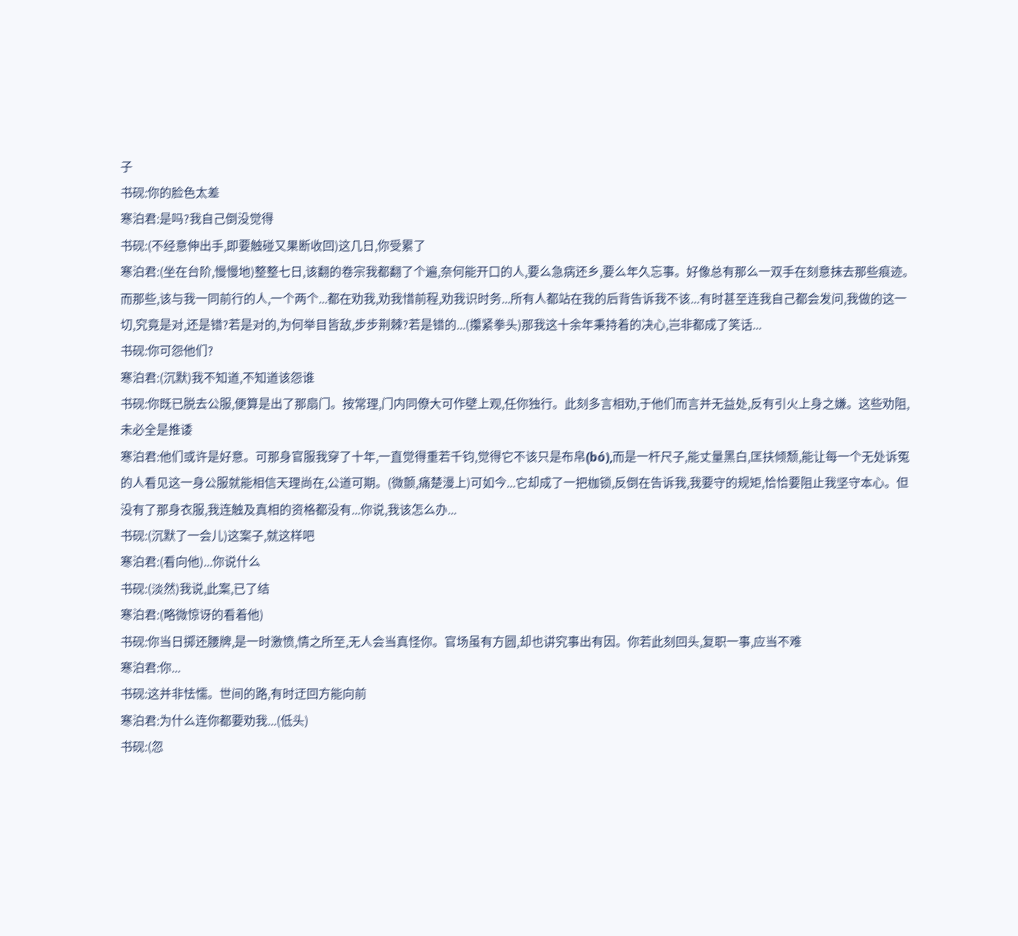子
书砚:你的脸色太差
寒泊君:是吗?我自己倒没觉得
书砚:(不经意伸出手,即要触碰又果断收回)这几日,你受累了
寒泊君:(坐在台阶,慢慢地)整整七日,该翻的卷宗我都翻了个遍,奈何能开口的人,要么急病还乡,要么年久忘事。好像总有那么一双手在刻意抹去那些痕迹。而那些,该与我一同前行的人,一个两个...都在劝我,劝我惜前程,劝我识时务...所有人都站在我的后背告诉我不该...有时甚至连我自己都会发问,我做的这一切,究竟是对,还是错?若是对的,为何举目皆敌,步步荆棘?若是错的...(攥紧拳头)那我这十余年秉持着的决心,岂非都成了笑话...
书砚:你可怨他们?
寒泊君:(沉默)我不知道,不知道该怨谁
书砚:你既已脱去公服,便算是出了那扇门。按常理,门内同僚大可作壁上观,任你独行。此刻多言相劝,于他们而言并无益处,反有引火上身之嫌。这些劝阻,未必全是推诿
寒泊君:他们或许是好意。可那身官服我穿了十年,一直觉得重若千钧,觉得它不该只是布帛(bó),而是一杆尺子,能丈量黑白,匡扶倾颓,能让每一个无处诉冤的人看见这一身公服就能相信天理尚在,公道可期。(微颤,痛楚漫上)可如今...它却成了一把枷锁,反倒在告诉我,我要守的规矩,恰恰要阻止我坚守本心。但没有了那身衣服,我连触及真相的资格都没有...你说,我该怎么办...
书砚:(沉默了一会儿)这案子,就这样吧
寒泊君:(看向他)...你说什么
书砚:(淡然)我说,此案,已了结
寒泊君:(略微惊讶的看着他)
书砚:你当日掷还腰牌,是一时激愤,情之所至,无人会当真怪你。官场虽有方圆,却也讲究事出有因。你若此刻回头,复职一事,应当不难
寒泊君:你...
书砚:这并非怯懦。世间的路,有时迂回方能向前
寒泊君:为什么连你都要劝我...(低头)
书砚:(忽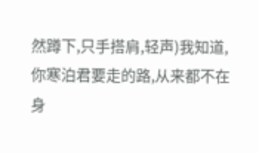然蹲下,只手搭肩,轻声)我知道,你寒泊君要走的路,从来都不在身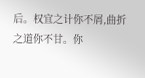后。权宜之计你不屑,曲折之道你不甘。你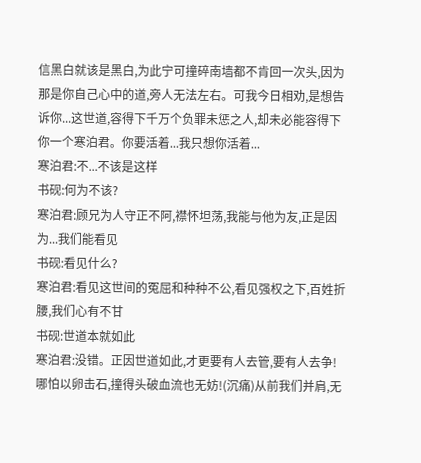信黑白就该是黑白,为此宁可撞碎南墙都不肯回一次头,因为那是你自己心中的道,旁人无法左右。可我今日相劝,是想告诉你...这世道,容得下千万个负罪未惩之人,却未必能容得下你一个寒泊君。你要活着...我只想你活着...
寒泊君:不...不该是这样
书砚:何为不该?
寒泊君:顾兄为人守正不阿,襟怀坦荡,我能与他为友,正是因为...我们能看见
书砚:看见什么?
寒泊君:看见这世间的冤屈和种种不公,看见强权之下,百姓折腰,我们心有不甘
书砚:世道本就如此
寒泊君:没错。正因世道如此,才更要有人去管,要有人去争!哪怕以卵击石,撞得头破血流也无妨!(沉痛)从前我们并肩,无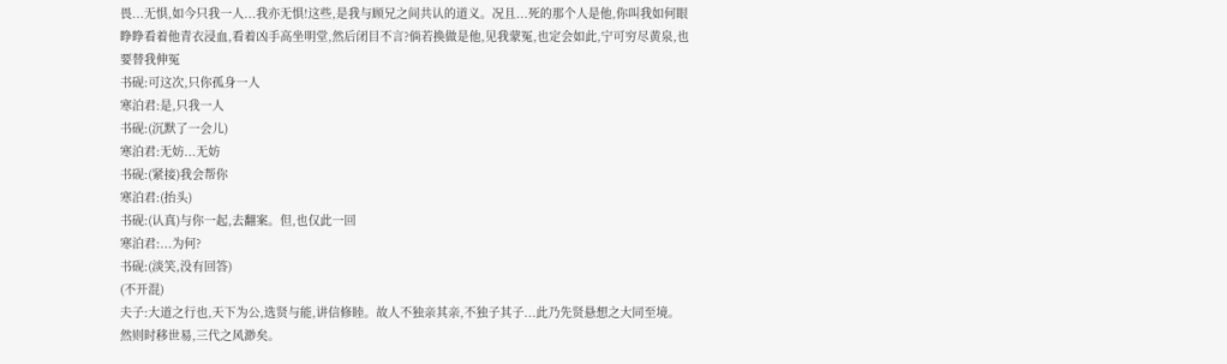畏...无惧,如今只我一人...我亦无惧!这些,是我与顾兄之间共认的道义。况且...死的那个人是他,你叫我如何眼睁睁看着他青衣浸血,看着凶手高坐明堂,然后闭目不言?倘若换做是他,见我蒙冤,也定会如此,宁可穷尽黄泉,也要替我伸冤
书砚:可这次,只你孤身一人
寒泊君:是,只我一人
书砚:(沉默了一会儿)
寒泊君:无妨...无妨
书砚:(紧接)我会帮你
寒泊君:(抬头)
书砚:(认真)与你一起,去翻案。但,也仅此一回
寒泊君:...为何?
书砚:(淡笑,没有回答)
(不开混)
夫子:大道之行也,天下为公,选贤与能,讲信修睦。故人不独亲其亲,不独子其子...此乃先贤悬想之大同至境。然则时移世易,三代之风渺矣。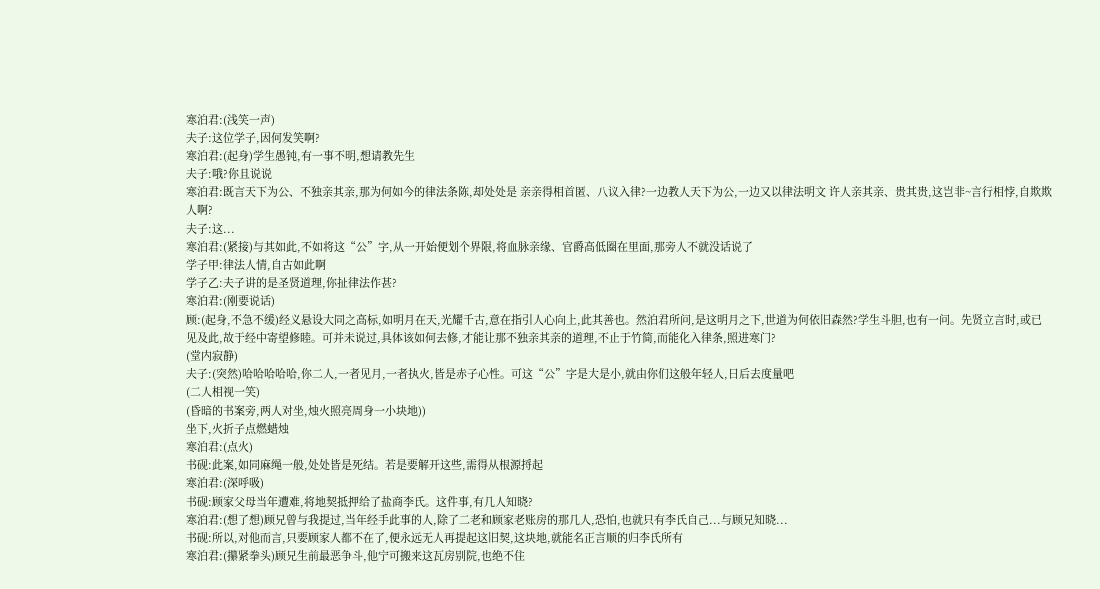寒泊君:(浅笑一声)
夫子:这位学子,因何发笑啊?
寒泊君:(起身)学生愚钝,有一事不明,想请教先生
夫子:哦?你且说说
寒泊君:既言天下为公、不独亲其亲,那为何如今的律法条陈,却处处是 亲亲得相首匿、八议入律?一边教人天下为公,一边又以律法明文 许人亲其亲、贵其贵,这岂非~言行相悖,自欺欺人啊?
夫子:这...
寒泊君:(紧接)与其如此,不如将这“公”字,从一开始便划个界限,将血脉亲缘、官爵高低圈在里面,那旁人不就没话说了
学子甲:律法人情,自古如此啊
学子乙:夫子讲的是圣贤道理,你扯律法作甚?
寒泊君:(刚要说话)
顾:(起身,不急不缓)经义悬设大同之高标,如明月在天,光耀千古,意在指引人心向上,此其善也。然泊君所问,是这明月之下,世道为何依旧森然?学生斗胆,也有一问。先贤立言时,或已见及此,故于经中寄望修睦。可并未说过,具体该如何去修,才能让那不独亲其亲的道理,不止于竹简,而能化入律条,照进寒门?
(堂内寂静)
夫子:(突然)哈哈哈哈哈,你二人,一者见月,一者执火,皆是赤子心性。可这“公”字是大是小,就由你们这般年轻人,日后去度量吧
(二人相视一笑)
(昏暗的书案旁,两人对坐,烛火照亮周身一小块地))
坐下,火折子点燃蜡烛
寒泊君:(点火)
书砚:此案,如同麻绳一般,处处皆是死结。若是要解开这些,需得从根源捋起
寒泊君:(深呼吸)
书砚:顾家父母当年遭难,将地契抵押给了盐商李氏。这件事,有几人知晓?
寒泊君:(想了想)顾兄曾与我提过,当年经手此事的人,除了二老和顾家老账房的那几人,恐怕,也就只有李氏自己...与顾兄知晓...
书砚:所以,对他而言,只要顾家人都不在了,便永远无人再提起这旧契,这块地,就能名正言顺的归李氏所有
寒泊君:(攥紧拳头)顾兄生前最恶争斗,他宁可搬来这瓦房别院,也绝不住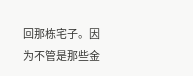回那栋宅子。因为不管是那些金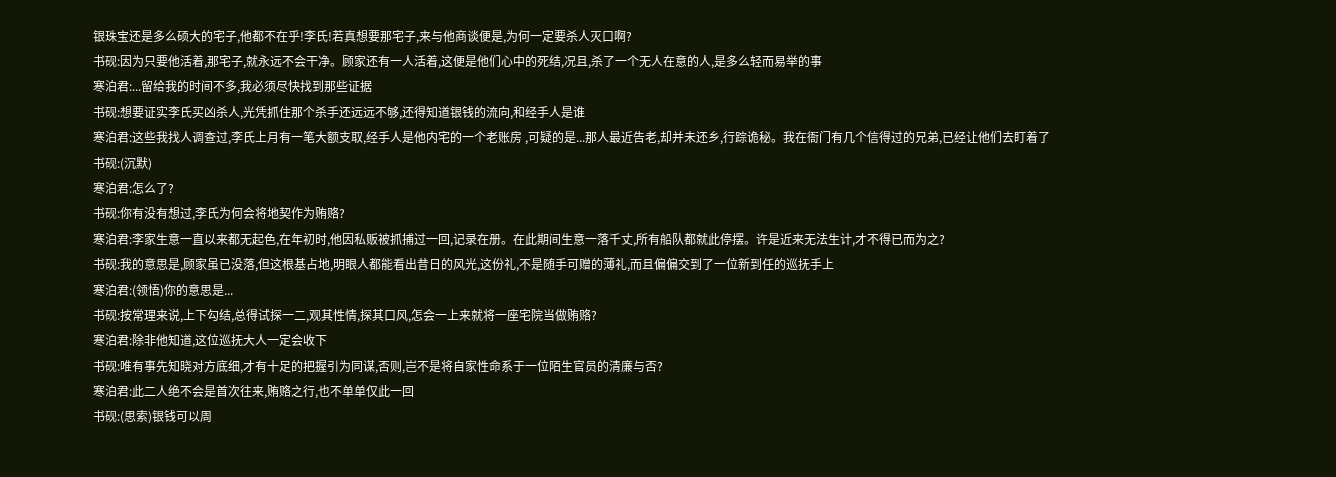银珠宝还是多么硕大的宅子,他都不在乎!李氏!若真想要那宅子,来与他商谈便是,为何一定要杀人灭口啊?
书砚:因为只要他活着,那宅子,就永远不会干净。顾家还有一人活着,这便是他们心中的死结,况且,杀了一个无人在意的人,是多么轻而易举的事
寒泊君:...留给我的时间不多,我必须尽快找到那些证据
书砚:想要证实李氏买凶杀人,光凭抓住那个杀手还远远不够,还得知道银钱的流向,和经手人是谁
寒泊君:这些我找人调查过,李氏上月有一笔大额支取,经手人是他内宅的一个老账房 ,可疑的是...那人最近告老,却并未还乡,行踪诡秘。我在衙门有几个信得过的兄弟,已经让他们去盯着了
书砚:(沉默)
寒泊君:怎么了?
书砚:你有没有想过,李氏为何会将地契作为贿赂?
寒泊君:李家生意一直以来都无起色,在年初时,他因私贩被抓捕过一回,记录在册。在此期间生意一落千丈,所有船队都就此停摆。许是近来无法生计,才不得已而为之?
书砚:我的意思是,顾家虽已没落,但这根基占地,明眼人都能看出昔日的风光,这份礼,不是随手可赠的薄礼,而且偏偏交到了一位新到任的巡抚手上
寒泊君:(领悟)你的意思是...
书砚:按常理来说,上下勾结,总得试探一二,观其性情,探其口风,怎会一上来就将一座宅院当做贿赂?
寒泊君:除非他知道,这位巡抚大人一定会收下
书砚:唯有事先知晓对方底细,才有十足的把握引为同谋,否则,岂不是将自家性命系于一位陌生官员的清廉与否?
寒泊君:此二人绝不会是首次往来,贿赂之行,也不单单仅此一回
书砚:(思索)银钱可以周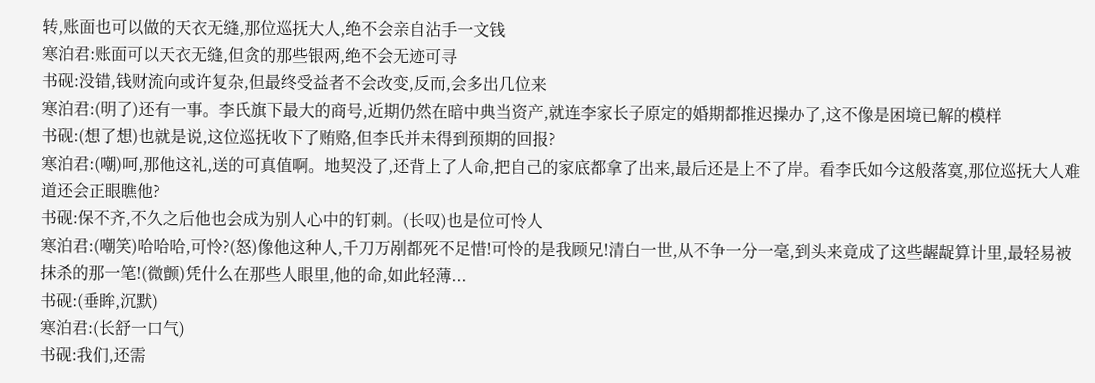转,账面也可以做的天衣无缝,那位巡抚大人,绝不会亲自沾手一文钱
寒泊君:账面可以天衣无缝,但贪的那些银两,绝不会无迹可寻
书砚:没错,钱财流向或许复杂,但最终受益者不会改变,反而,会多出几位来
寒泊君:(明了)还有一事。李氏旗下最大的商号,近期仍然在暗中典当资产,就连李家长子原定的婚期都推迟操办了,这不像是困境已解的模样
书砚:(想了想)也就是说,这位巡抚收下了贿赂,但李氏并未得到预期的回报?
寒泊君:(嘲)呵,那他这礼,送的可真值啊。地契没了,还背上了人命,把自己的家底都拿了出来,最后还是上不了岸。看李氏如今这般落寞,那位巡抚大人难道还会正眼瞧他?
书砚:保不齐,不久之后他也会成为别人心中的钉刺。(长叹)也是位可怜人
寒泊君:(嘲笑)哈哈哈,可怜?(怒)像他这种人,千刀万剐都死不足惜!可怜的是我顾兄!清白一世,从不争一分一毫,到头来竟成了这些龌龊算计里,最轻易被抹杀的那一笔!(微颤)凭什么在那些人眼里,他的命,如此轻薄...
书砚:(垂眸,沉默)
寒泊君:(长舒一口气)
书砚:我们,还需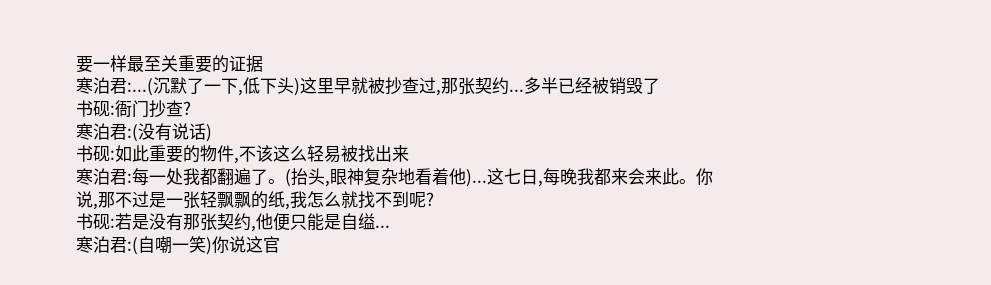要一样最至关重要的证据
寒泊君:...(沉默了一下,低下头)这里早就被抄查过,那张契约...多半已经被销毁了
书砚:衙门抄查?
寒泊君:(没有说话)
书砚:如此重要的物件,不该这么轻易被找出来
寒泊君:每一处我都翻遍了。(抬头,眼神复杂地看着他)...这七日,每晚我都来会来此。你说,那不过是一张轻飘飘的纸,我怎么就找不到呢?
书砚:若是没有那张契约,他便只能是自缢...
寒泊君:(自嘲一笑)你说这官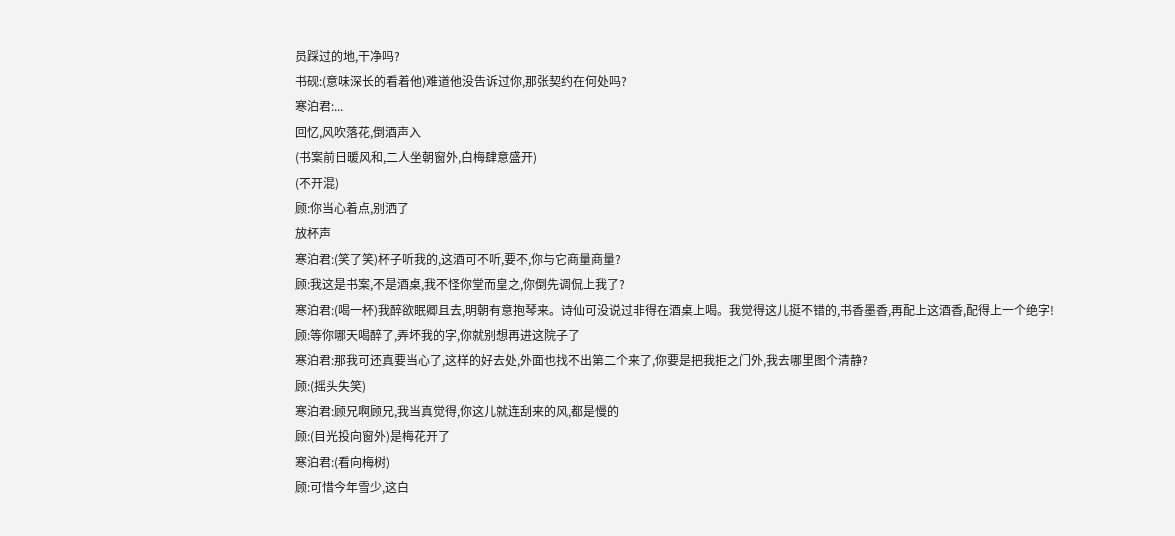员踩过的地,干净吗?
书砚:(意味深长的看着他)难道他没告诉过你,那张契约在何处吗?
寒泊君:...
回忆,风吹落花,倒酒声入
(书案前日暖风和,二人坐朝窗外,白梅肆意盛开)
(不开混)
顾:你当心着点,别洒了
放杯声
寒泊君:(笑了笑)杯子听我的,这酒可不听,要不,你与它商量商量?
顾:我这是书案,不是酒桌,我不怪你堂而皇之,你倒先调侃上我了?
寒泊君:(喝一杯)我醉欲眠卿且去,明朝有意抱琴来。诗仙可没说过非得在酒桌上喝。我觉得这儿挺不错的,书香墨香,再配上这酒香,配得上一个绝字!
顾:等你哪天喝醉了,弄坏我的字,你就别想再进这院子了
寒泊君:那我可还真要当心了,这样的好去处,外面也找不出第二个来了,你要是把我拒之门外,我去哪里图个清静?
顾:(摇头失笑)
寒泊君:顾兄啊顾兄,我当真觉得,你这儿就连刮来的风,都是慢的
顾:(目光投向窗外)是梅花开了
寒泊君:(看向梅树)
顾:可惜今年雪少,这白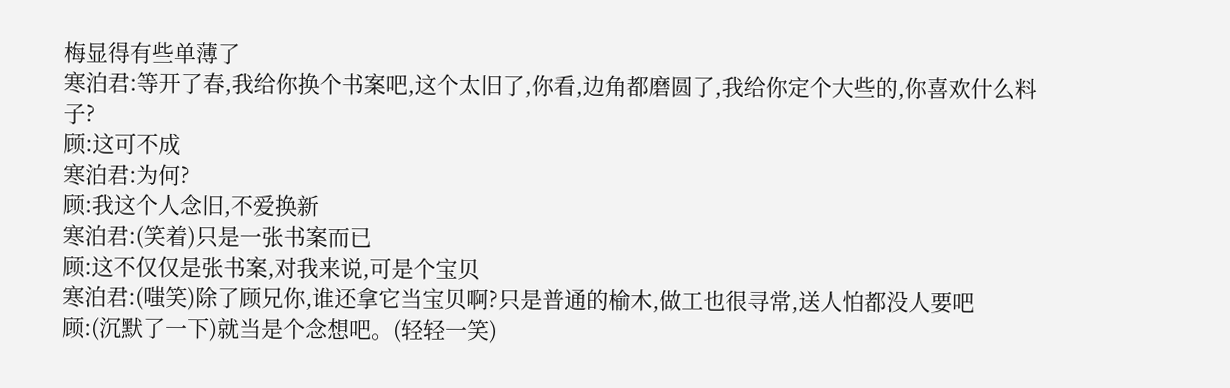梅显得有些单薄了
寒泊君:等开了春,我给你换个书案吧,这个太旧了,你看,边角都磨圆了,我给你定个大些的,你喜欢什么料子?
顾:这可不成
寒泊君:为何?
顾:我这个人念旧,不爱换新
寒泊君:(笑着)只是一张书案而已
顾:这不仅仅是张书案,对我来说,可是个宝贝
寒泊君:(嗤笑)除了顾兄你,谁还拿它当宝贝啊?只是普通的榆木,做工也很寻常,送人怕都没人要吧
顾:(沉默了一下)就当是个念想吧。(轻轻一笑)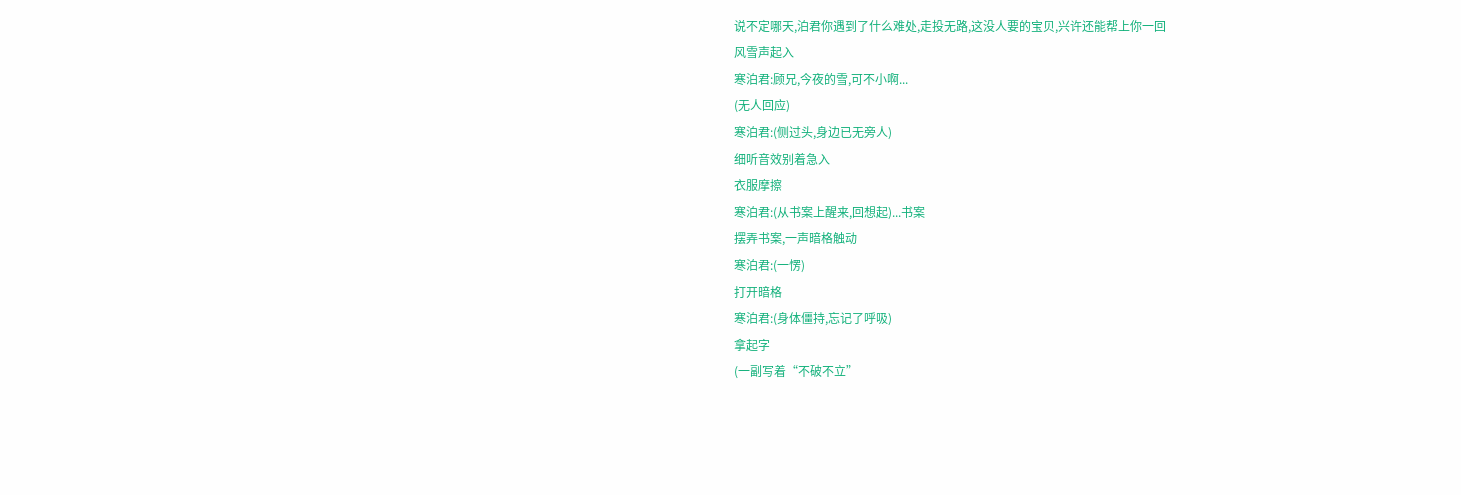说不定哪天,泊君你遇到了什么难处,走投无路,这没人要的宝贝,兴许还能帮上你一回
风雪声起入
寒泊君:顾兄,今夜的雪,可不小啊...
(无人回应)
寒泊君:(侧过头,身边已无旁人)
细听音效别着急入
衣服摩擦
寒泊君:(从书案上醒来,回想起)...书案
摆弄书案,一声暗格触动
寒泊君:(一愣)
打开暗格
寒泊君:(身体僵持,忘记了呼吸)
拿起字
(一副写着“不破不立”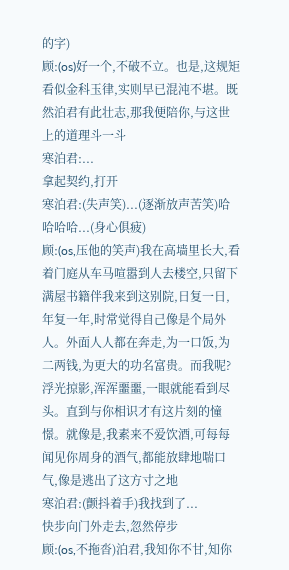的字)
顾:(os)好一个,不破不立。也是,这规矩看似金科玉律,实则早已混沌不堪。既然泊君有此壮志,那我便陪你,与这世上的道理斗一斗
寒泊君:...
拿起契约,打开
寒泊君:(失声笑)...(逐渐放声苦笑)哈哈哈哈...(身心俱疲)
顾:(os,压他的笑声)我在高墙里长大,看着门庭从车马喧嚣到人去楼空,只留下满屋书籍伴我来到这别院,日复一日,年复一年,时常觉得自己像是个局外人。外面人人都在奔走,为一口饭,为二两钱,为更大的功名富贵。而我呢?浮光掠影,浑浑噩噩,一眼就能看到尽头。直到与你相识才有这片刻的憧憬。就像是,我素来不爱饮酒,可每每闻见你周身的酒气,都能放肆地喘口气,像是逃出了这方寸之地
寒泊君:(颤抖着手)我找到了...
快步向门外走去,忽然停步
顾:(os,不拖沓)泊君,我知你不甘,知你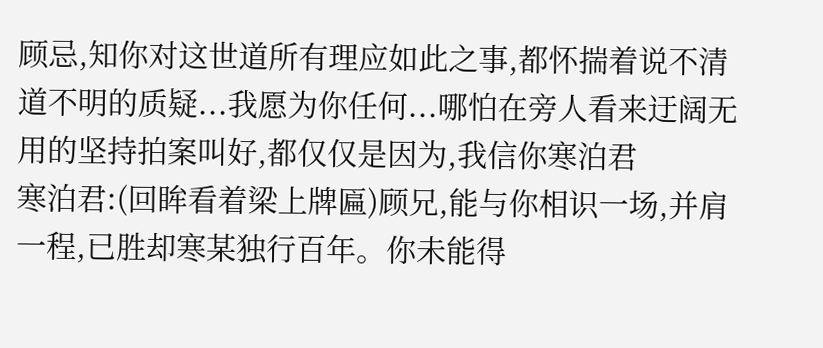顾忌,知你对这世道所有理应如此之事,都怀揣着说不清道不明的质疑...我愿为你任何...哪怕在旁人看来迂阔无用的坚持拍案叫好,都仅仅是因为,我信你寒泊君
寒泊君:(回眸看着梁上牌匾)顾兄,能与你相识一场,并肩一程,已胜却寒某独行百年。你未能得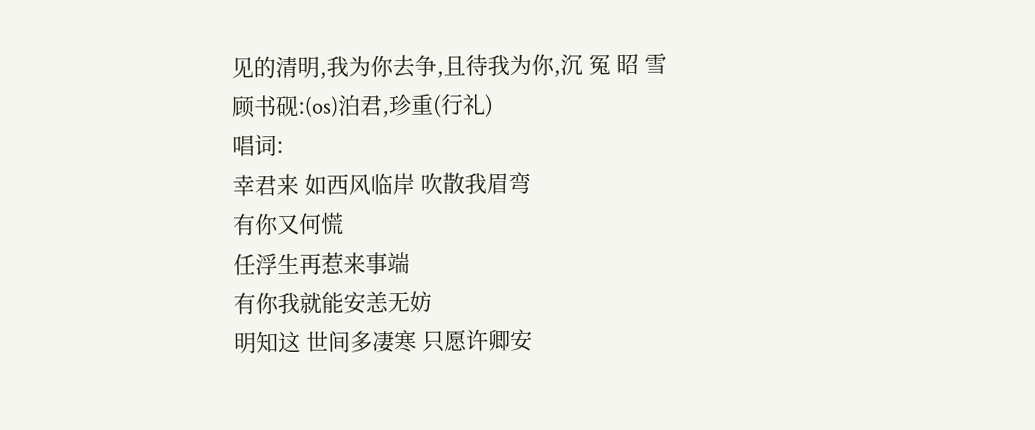见的清明,我为你去争,且待我为你,沉 冤 昭 雪
顾书砚:(os)泊君,珍重(行礼)
唱词:
幸君来 如西风临岸 吹散我眉弯
有你又何慌
任浮生再惹来事端
有你我就能安恙无妨
明知这 世间多凄寒 只愿许卿安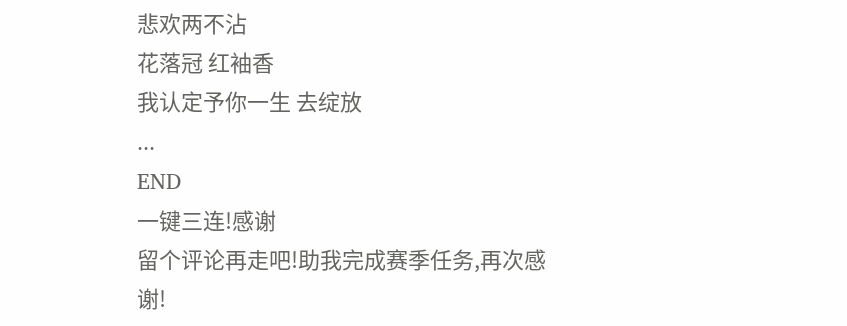悲欢两不沾
花落冠 红袖香
我认定予你一生 去绽放
...
END
一键三连!感谢
留个评论再走吧!助我完成赛季任务,再次感谢!